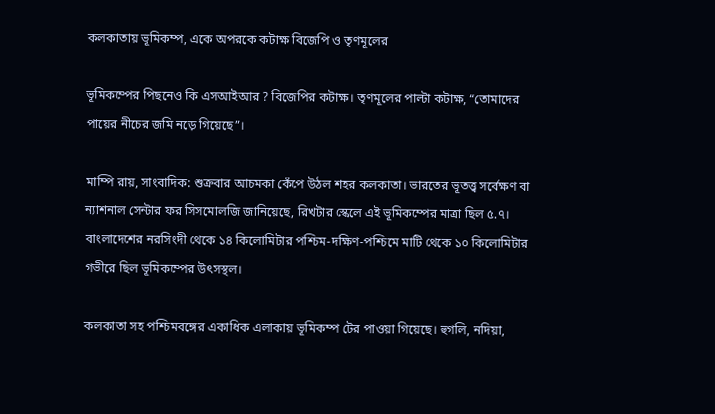কলকাতায় ভূমিকম্প, একে অপরকে কটাক্ষ বিজেপি ও তৃণমূলের

ভূমিকম্পের পিছনেও কি এসআইআর ? বিজেপির কটাক্ষ। তৃণমূলের পাল্টা কটাক্ষ, “তোমাদের পায়ের নীচের জমি নড়ে গিয়েছে”।

মাম্পি রায়, সাংবাদিক: শুক্রবার আচমকা কেঁপে উঠল শহর কলকাতা। ভারতের ভূতত্ত্ব সর্বেক্ষণ বা ন্যাশনাল সেন্টার ফর সিসমোলজি জানিয়েছে, রিখটার স্কেলে এই ভূমিকম্পের মাত্রা ছিল ৫.৭। বাংলাদেশের নরসিংদী থেকে ১৪ কিলোমিটার পশ্চিম-দক্ষিণ-পশ্চিমে মাটি থেকে ১০ কিলোমিটার গভীরে ছিল ভূমিকম্পের উৎসস্থল।

কলকাতা সহ পশ্চিমবঙ্গের একাধিক এলাকায় ভূমিকম্প টের পাওয়া গিয়েছে। হুগলি, নদিয়া,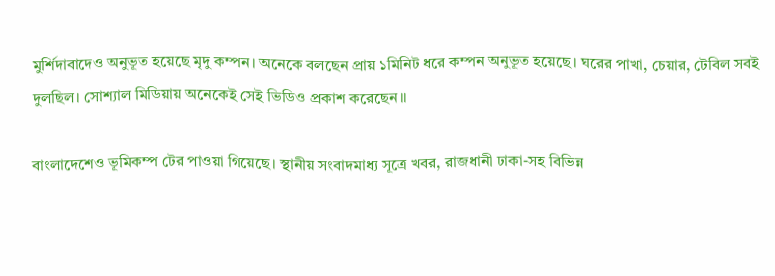মুর্শিদাবাদেও অনুভূত হয়েছে মৃদু কম্পন। অনেকে বলছেন প্রায় ১মিনিট ধরে কম্পন অনুভূত হয়েছে। ঘরের পাখা, চেয়ার, টেবিল সবই দুলছিল। সোশ্যাল মিডিয়ায় অনেকেই সেই ভিডিও প্রকাশ করেছেন।।

বাংলাদেশেও ভূমিকম্প টের পাওয়া গিয়েছে। স্থানীয় সংবাদমাধ্য সূত্রে খবর, রাজধানী ঢাকা-সহ বিভিন্ন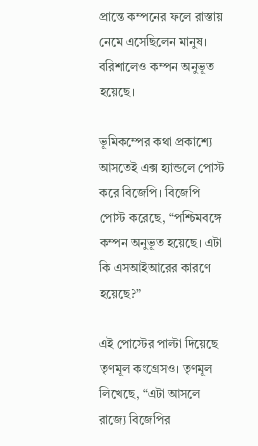প্রান্তে কম্পনের ফলে রাস্তায় নেমে এসেছিলেন মানুষ। বরিশালেও কম্পন অনুভূত হয়েছে।

ভূমিকম্পের কথা প্রকাশ্যে আসতেই এক্স হ্যান্ডলে পোস্ট করে বিজেপি। বিজেপি পোস্ট করেছে, “পশ্চিমবঙ্গে কম্পন অনুভূত হয়েছে। এটা কি এসআইআরের কারণে হয়েছে?”

এই পোস্টের পাল্টা দিয়েছে তৃণমূল কংগ্রেসও। তৃণমূল লিখেছে, “এটা আসলে রাজ্যে বিজেপির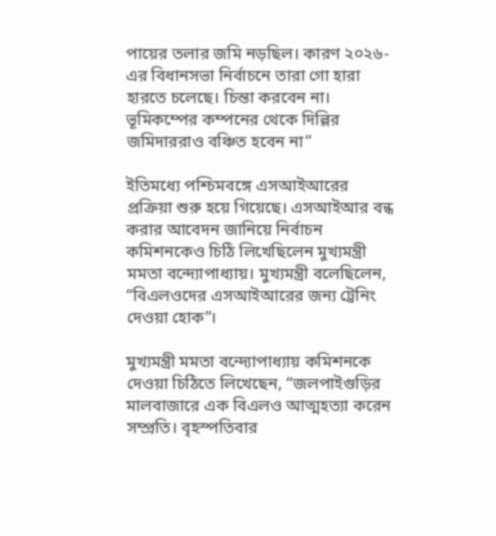পায়ের তলার জমি নড়ছিল। কারণ ২০২৬-এর বিধানসভা নির্বাচনে তারা গো হারা হারতে চলেছে। চিন্তা করবেন না। ভূমিকম্পের কম্পনের থেকে দিল্লির জমিদাররাও বঞ্চিত হবেন না”

ইতিমধ্যে পশ্চিমবঙ্গে এসআইআরের প্রক্রিয়া শুরু হয়ে গিয়েছে। এসআইআর বন্ধ করার আবেদন জানিয়ে নির্বাচন কমিশনকেও চিঠি লিখেছিলেন মুখ্যমন্ত্রী মমতা বন্দ্যোপাধ্যায়। মুখ্যমন্ত্রী বলেছিলেন, “বিএলওদের এসআইআরের জন্য ট্রেনিং দেওয়া হোক”।

মুখ্যমন্ত্রী মমতা বন্দ্যোপাধ্যায় কমিশনকে দেওয়া চিঠিতে লিখেছেন, “জলপাইগুড়ির মালবাজারে এক বিএলও আত্মহত্যা করেন সম্প্রতি। বৃহস্পতিবার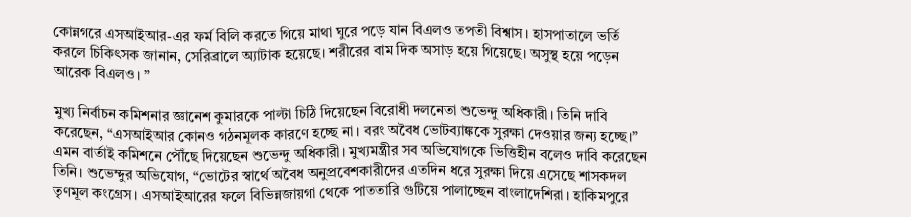কোন্নগরে এসআইআর-এর ফর্ম বিলি করতে গিয়ে মাথা ঘুরে পড়ে যান বিএলও তপতী বিশ্বাস। হাসপাতালে ভর্তি করলে চিকিৎসক জানান, সেরিব্রালে অ্যাটাক হয়েছে। শরীরের বাম দিক অসাড় হয়ে গিয়েছে। অসুস্থ হয়ে পড়েন আরেক বিএলও। ”

মুখ্য নির্বাচন কমিশনার জ্ঞানেশ কুমারকে পাল্টা চিঠি দিয়েছেন বিরোধী দলনেতা শুভেন্দু অধিকারী। তিনি দাবি করেছেন, “এসআইআর কোনও গঠনমূলক কারণে হচ্ছে না। বরং অবৈধ ভোটব্যাঙ্ককে সুরক্ষা দেওয়ার জন্য হচ্ছে।” এমন বার্তাই কমিশনে পৌঁছে দিয়েছেন শুভেন্দু অধিকারী। মুখ্যমন্ত্রীর সব অভিযোগকে ভিত্তিহীন বলেও দাবি করেছেন তিনি। শুভেম্দুর অভিযোগ, “ভোটের স্বার্থে অবৈধ অনুপ্রবেশকারীদের এতদিন ধরে সুরক্ষা দিয়ে এসেছে শাসকদল তৃণমূল কংগ্রেস। এসআইআরের ফলে বিভিন্নজায়গা থেকে পাততারি গুটিয়ে পালাচ্ছেন বাংলাদেশিরা। হাকিমপুরে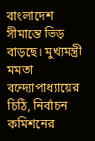বাংলাদেশ সীমান্তে ভিড় বাড়ছে। মুখ্যমন্ত্রী মমতা বন্দ্যোপাধ্যায়ের চিঠি, নির্বাচন কমিশনের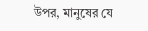উপর, মানুষের যে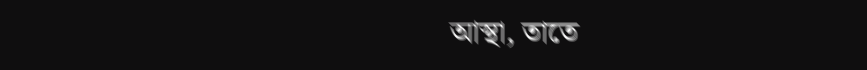আস্থা, তাতে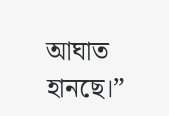আঘাত হানছে।”